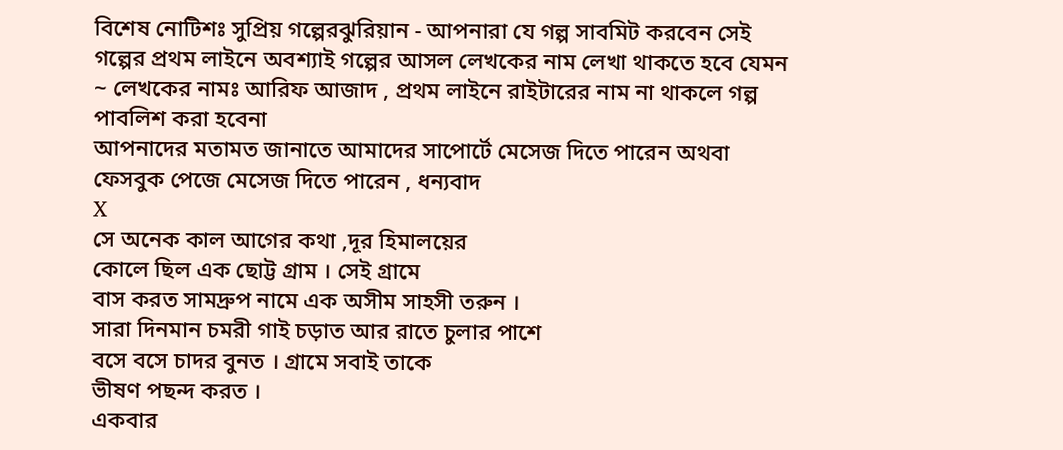বিশেষ নোটিশঃ সুপ্রিয় গল্পেরঝুরিয়ান - আপনারা যে গল্প সাবমিট করবেন সেই গল্পের প্রথম লাইনে অবশ্যাই গল্পের আসল লেখকের নাম লেখা থাকতে হবে যেমন ~ লেখকের নামঃ আরিফ আজাদ , প্রথম লাইনে রাইটারের নাম না থাকলে গল্প পাবলিশ করা হবেনা
আপনাদের মতামত জানাতে আমাদের সাপোর্টে মেসেজ দিতে পারেন অথবা ফেসবুক পেজে মেসেজ দিতে পারেন , ধন্যবাদ
X
সে অনেক কাল আগের কথা ,দূর হিমালয়ের
কোলে ছিল এক ছোট্ট গ্রাম । সেই গ্রামে
বাস করত সামদ্রুপ নামে এক অসীম সাহসী তরুন ।
সারা দিনমান চমরী গাই চড়াত আর রাতে চুলার পাশে
বসে বসে চাদর বুনত । গ্রামে সবাই তাকে
ভীষণ পছন্দ করত ।
একবার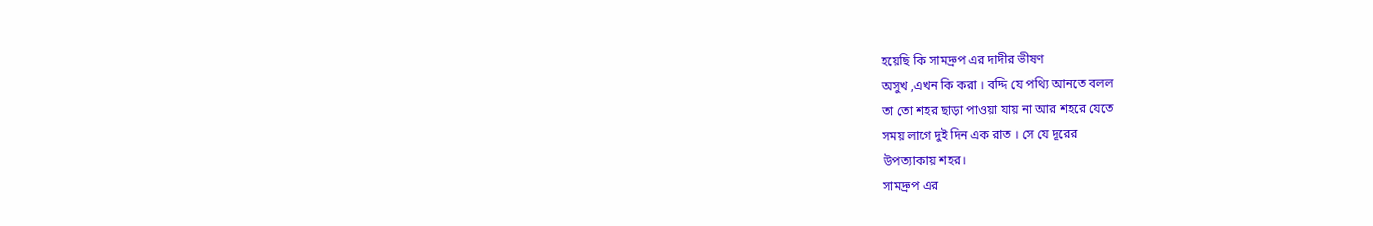হয়েছি কি সামদ্রুপ এর দাদীর ভীষণ
অসুখ ,এখন কি করা । বদ্দি যে পথ্যি আনতে বলল
তা তো শহর ছাড়া পাওয়া যায় না আর শহরে যেতে
সময় লাগে দুই দিন এক রাত । সে যে দূরের
উপত্যাকায় শহর।
সামদ্রুপ এর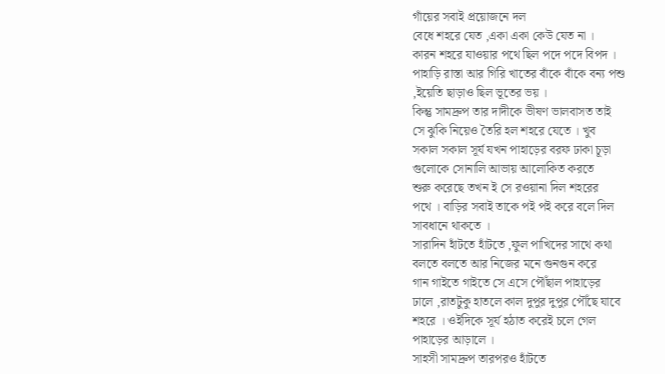গাঁয়ের সবাই প্রয়োজনে দল
বেধে শহরে যেত ,একা একা কেউ যেত না ।
কারন শহরে যাওয়ার পথে ছিল পদে পদে বিপদ ।
পাহাড়ি রাস্তা আর গিরি খাতের বাঁকে বাঁকে বন্য পশু
,ইয়েতি ছাড়াও ছিল ভূতের ভয় ।
কিন্তু সামদ্রুপ তার দাদীকে ভীষণ ভালবাসত তাই
সে ঝুকি নিয়েও তৈরি হল শহরে যেতে । খুব
সকাল সকাল সূর্য যখন পাহাড়ের বরফ ঢাকা চূড়া
গুলোকে সোনালি আভায় আলোকিত করতে
শুরু করেছে তখন ই সে রওয়ানা দিল শহরের
পথে । বাড়ির সবাই তাকে পই পই করে বলে দিল
সাবধানে থাকতে ।
সারাদিন হাঁটতে হাঁটতে ,ফুল পাখিদের সাথে কথা
বলতে বলতে আর নিজের মনে গুনগুন করে
গান গাইতে গাইতে সে এসে পৌঁছাল পাহাড়ের
ঢালে ,রাতটুকু হাতলে কাল দুপুর দুপুর পৌঁছে যাবে
শহরে । ওইদিকে সূর্য হঠাত করেই চলে গেল
পাহাড়ের আড়ালে ।
সাহসী সামদ্রুপ তারপরও হাঁটতে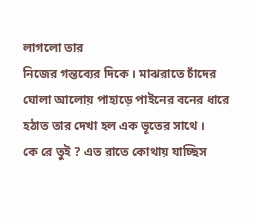লাগলো তার
নিজের গন্তব্যের দিকে । মাঝরাতে চাঁদের
ঘোলা আলোয় পাহাড়ে পাইনের বনের ধারে
হঠাত তার দেখা হল এক ভূতের সাথে ।
কে রে তুই ? এত রাতে কোথায় যাচ্ছিস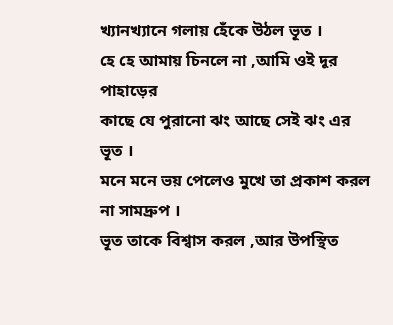খ্যানখ্যানে গলায় হেঁকে উঠল ভূত ।
হে হে আমায় চিনলে না ,আমি ওই দূর পাহাড়ের
কাছে যে পুরানো ঝং আছে সেই ঝং এর ভূত ।
মনে মনে ভয় পেলেও মুখে তা প্রকাশ করল
না সামদ্রুপ ।
ভূত তাকে বিশ্বাস করল ,আর উপস্থিত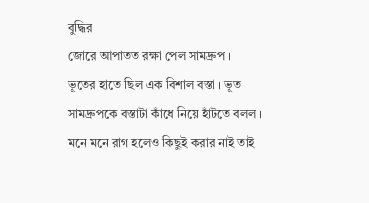বুদ্ধির
জোরে আপাতত রক্ষা পেল সামদ্রুপ ।
ভূতের হাতে ছিল এক বিশাল বস্তা । ভূত
সামদ্রুপকে বস্তাটা কাঁধে নিয়ে হাঁটতে বলল ।
মনে মনে রাগ হলেও কিছুই করার নাই তাই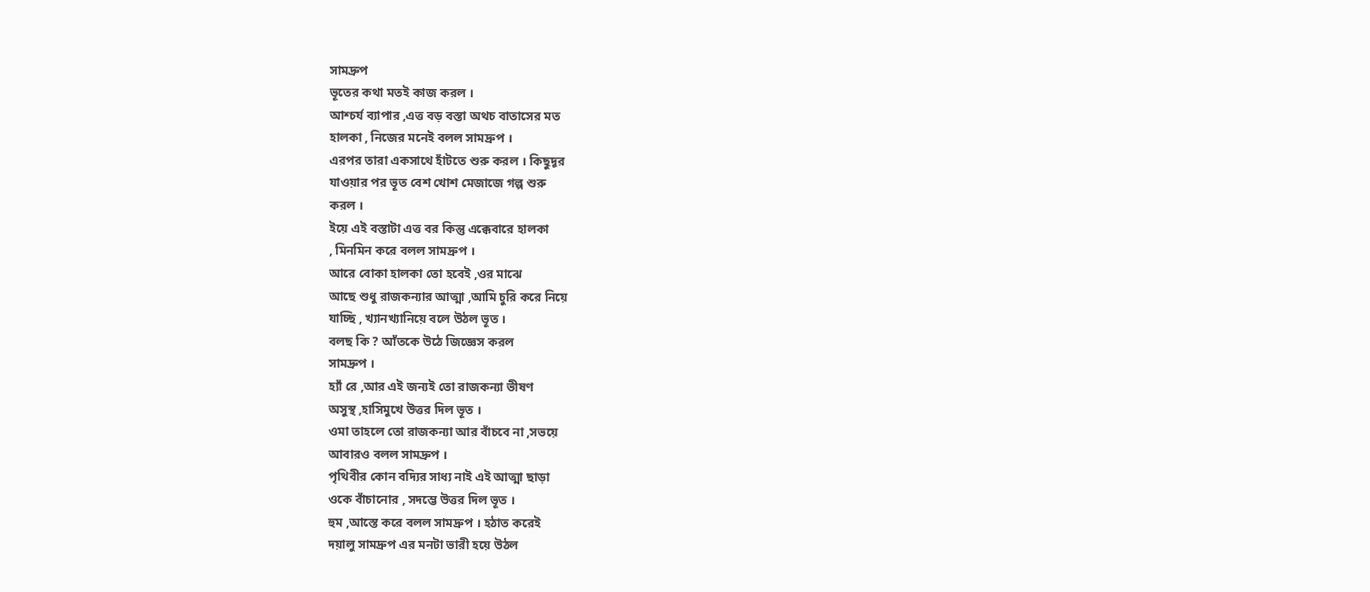সামদ্রুপ
ভূতের কথা মতই কাজ করল ।
আশ্চর্য ব্যাপার ,এত্ত বড় বস্তা অথচ বাতাসের মত
হালকা , নিজের মনেই বলল সামদ্রুপ ।
এরপর তারা একসাথে হাঁটতে শুরু করল । কিছুদূর
যাওয়ার পর ভূত বেশ খোশ মেজাজে গল্প শুরু
করল ।
ইয়ে এই বস্তাটা এত্ত বর কিন্তু এক্কেবারে হালকা
, মিনমিন করে বলল সামদ্রুপ ।
আরে বোকা হালকা তো হবেই ,ওর মাঝে
আছে শুধু রাজকন্যার আত্মা ,আমি চুরি করে নিয়ে
যাচ্ছি , খ্যানখ্যানিয়ে বলে উঠল ভূত ।
বলছ কি ? আঁতকে উঠে জিজ্ঞেস করল
সামদ্রুপ ।
হ্যাঁ রে ,আর এই জন্যই তো রাজকন্যা ভীষণ
অসুস্থ ,হাসিমুখে উত্তর দিল ভূত ।
ওমা তাহলে তো রাজকন্যা আর বাঁচবে না ,সভয়ে
আবারও বলল সামদ্রুপ ।
পৃথিবীর কোন বদ্যির সাধ্য নাই এই আত্মা ছাড়া
ওকে বাঁচানোর , সদম্ভে উত্তর দিল ভূত ।
হুম ,আস্তে করে বলল সামদ্রুপ । হঠাত করেই
দয়ালু সামদ্রুপ এর মনটা ভারী হয়ে উঠল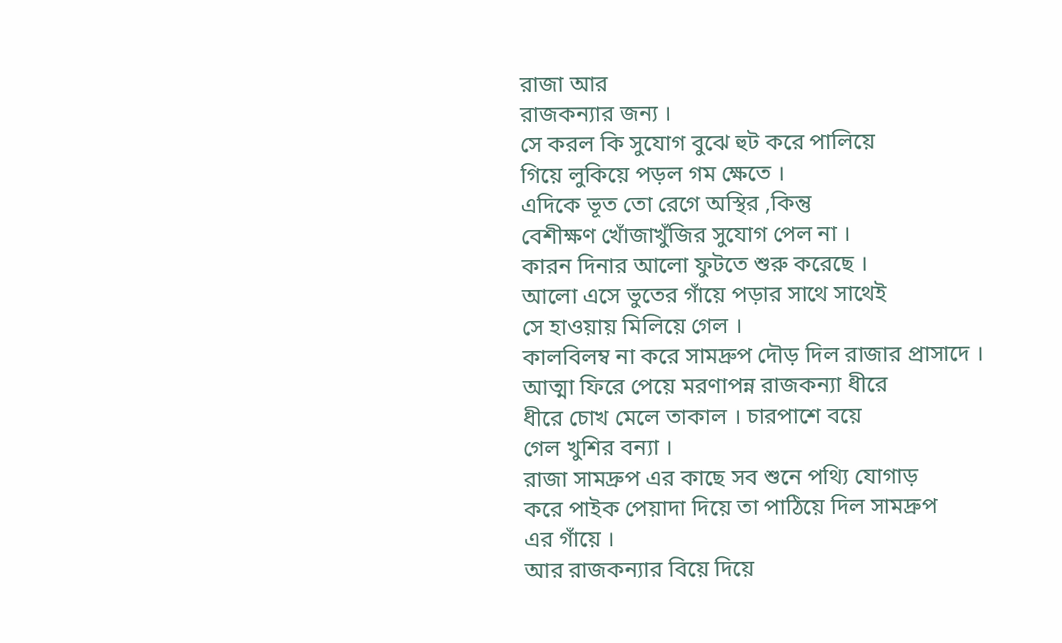রাজা আর
রাজকন্যার জন্য ।
সে করল কি সুযোগ বুঝে হুট করে পালিয়ে
গিয়ে লুকিয়ে পড়ল গম ক্ষেতে ।
এদিকে ভূত তো রেগে অস্থির ,কিন্তু
বেশীক্ষণ খোঁজাখুঁজির সুযোগ পেল না ।
কারন দিনার আলো ফুটতে শুরু করেছে ।
আলো এসে ভুতের গাঁয়ে পড়ার সাথে সাথেই
সে হাওয়ায় মিলিয়ে গেল ।
কালবিলম্ব না করে সামদ্রুপ দৌড় দিল রাজার প্রাসাদে ।
আত্মা ফিরে পেয়ে মরণাপন্ন রাজকন্যা ধীরে
ধীরে চোখ মেলে তাকাল । চারপাশে বয়ে
গেল খুশির বন্যা ।
রাজা সামদ্রুপ এর কাছে সব শুনে পথ্যি যোগাড়
করে পাইক পেয়াদা দিয়ে তা পাঠিয়ে দিল সামদ্রুপ
এর গাঁয়ে ।
আর রাজকন্যার বিয়ে দিয়ে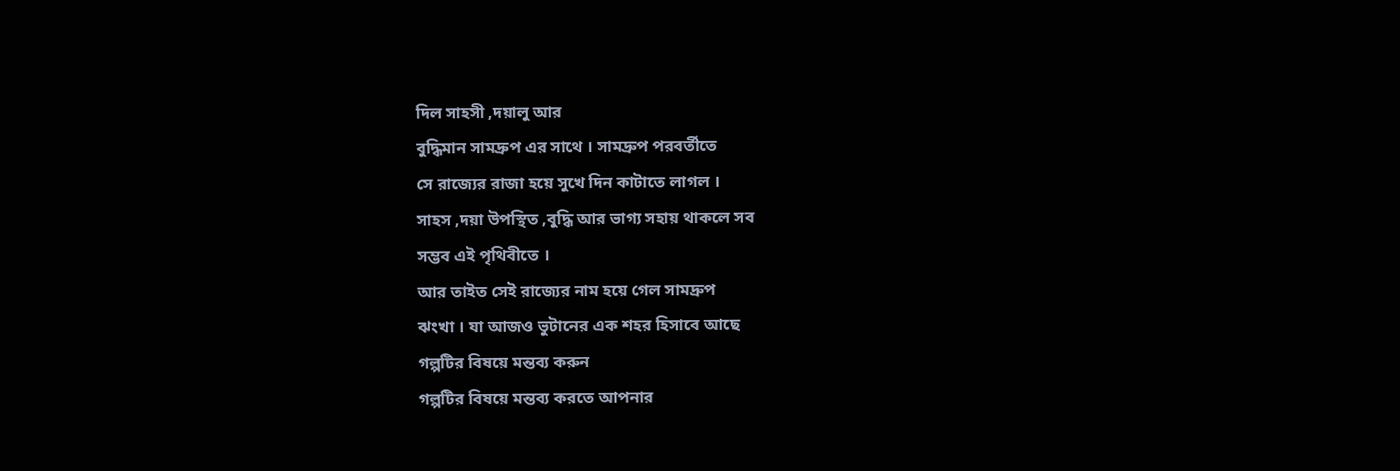দিল সাহসী ,দয়ালু আর
বুদ্ধিমান সামদ্রুপ এর সাথে । সামদ্রুপ পরবর্তীতে
সে রাজ্যের রাজা হয়ে সুখে দিন কাটাতে লাগল ।
সাহস ,দয়া উপস্থিত ,বুদ্ধি আর ভাগ্য সহায় থাকলে সব
সম্ভব এই পৃথিবীতে ।
আর তাইত সেই রাজ্যের নাম হয়ে গেল সামদ্রুপ
ঝংখা । যা আজও ভুটানের এক শহর হিসাবে আছে
গল্পটির বিষয়ে মন্তব্য করুন
গল্পটির বিষয়ে মন্তব্য করতে আপনার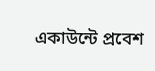একাউন্টে প্রবেশ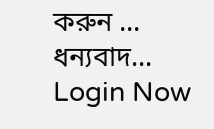করুন ... ধন্যবাদ... Login Now